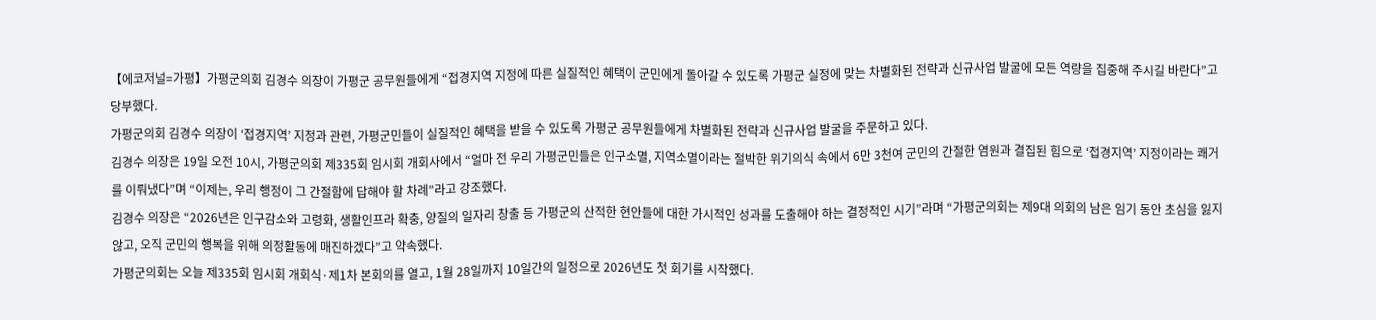【에코저널=가평】가평군의회 김경수 의장이 가평군 공무원들에게 “접경지역 지정에 따른 실질적인 혜택이 군민에게 돌아갈 수 있도록 가평군 실정에 맞는 차별화된 전략과 신규사업 발굴에 모든 역량을 집중해 주시길 바란다”고 당부했다.
가평군의회 김경수 의장이 ‘접경지역’ 지정과 관련, 가평군민들이 실질적인 혜택을 받을 수 있도록 가평군 공무원들에게 차별화된 전략과 신규사업 발굴을 주문하고 있다.
김경수 의장은 19일 오전 10시, 가평군의회 제335회 임시회 개회사에서 “얼마 전 우리 가평군민들은 인구소멸, 지역소멸이라는 절박한 위기의식 속에서 6만 3천여 군민의 간절한 염원과 결집된 힘으로 ‘접경지역’ 지정이라는 쾌거를 이뤄냈다”며 “이제는, 우리 행정이 그 간절함에 답해야 할 차례”라고 강조했다.
김경수 의장은 “2026년은 인구감소와 고령화, 생활인프라 확충, 양질의 일자리 창출 등 가평군의 산적한 현안들에 대한 가시적인 성과를 도출해야 하는 결정적인 시기”라며 “가평군의회는 제9대 의회의 남은 임기 동안 초심을 잃지 않고, 오직 군민의 행복을 위해 의정활동에 매진하겠다”고 약속했다.
가평군의회는 오늘 제335회 임시회 개회식·제1차 본회의를 열고, 1월 28일까지 10일간의 일정으로 2026년도 첫 회기를 시작했다.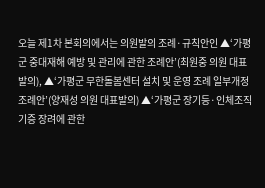오늘 제1차 본회의에서는 의원발의 조례·규칙안인 ▲‘가평군 중대재해 예방 및 관리에 관한 조례안’(최원중 의원 대표발의), ▲‘가평군 무한돌봄센터 설치 및 운영 조례 일부개정조례안’(양재성 의원 대표발의) ▲‘가평군 장기등·인체조직 기증 장려에 관한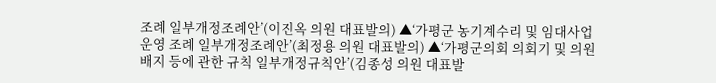조례 일부개정조례안’(이진옥 의원 대표발의) ▲‘가평군 농기계수리 및 임대사업 운영 조례 일부개정조례안’(최정용 의원 대표발의) ▲‘가평군의회 의회기 및 의원배지 등에 관한 규칙 일부개정규칙안’(김종성 의원 대표발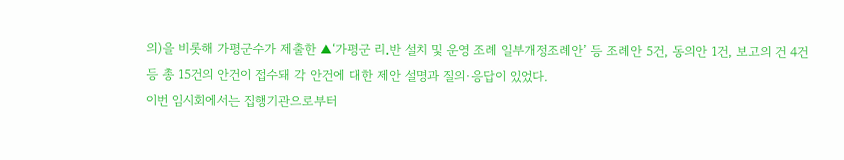의)을 비롯해 가평군수가 제출한 ▲‘가평군 리․반 설치 및 운영 조례 일부개정조례안’ 등 조례안 5건, 동의안 1건, 보고의 건 4건 등 총 15건의 안건이 접수돼 각 안건에 대한 제안 설명과 질의·응답이 있었다.
이번 임시회에서는 집행기관으로부터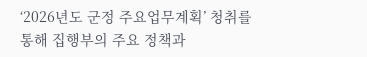‘2026년도 군정 주요업무계획’ 청취를 통해 집행부의 주요 정책과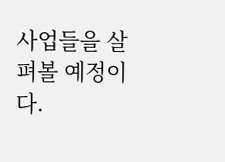사업들을 살펴볼 예정이다.